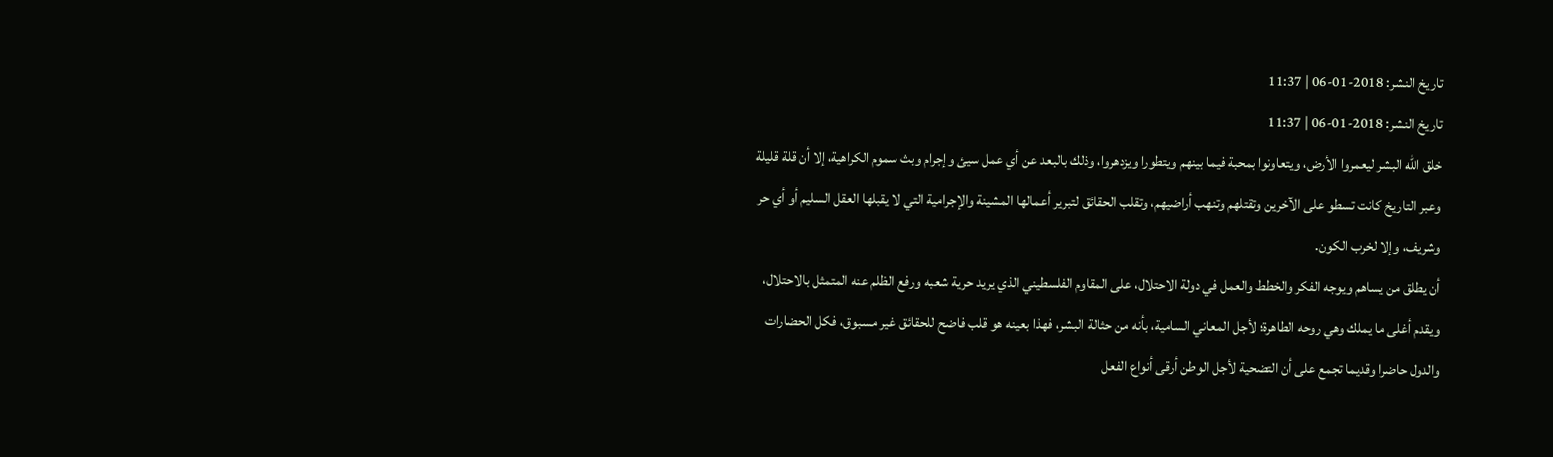تاريخ النشر: 2018-01-06 | 11:37
تاريخ النشر: 2018-01-06 | 11:37
خلق الله البشر ليعمروا الأرض، ويتعاونوا بمحبة فيما بينهم ويتطورا ويزدهروا، وذلك بالبعد عن أي عمل سيئ وإجرام وبث سموم الكراهية، إلا أن قلة قليلة وعبر التاريخ كانت تسطو على الآخرين وتقتلهم وتنهب أراضيهم، وتقلب الحقائق لتبرير أعمالها المشينة والإجرامية التي لا يقبلها العقل السليم أو أي حر وشريف، وإلا لخرب الكون.
أن يطلق من يساهم ويوجه الفكر والخطط والعمل في دولة الاحتلال، على المقاوم الفلسطيني الذي يريد حرية شعبه ورفع الظلم عنه المتمثل بالاحتلال، ويقدم أغلى ما يملك وهي روحه الطاهرة؛ لأجل المعاني السامية، بأنه من حثالة البشر، فهذا بعينه هو قلب فاضح للحقائق غير مسبوق، فكل الحضارات والدول حاضرا وقديما تجمع على أن التضحية لأجل الوطن أرقى أنواع الفعل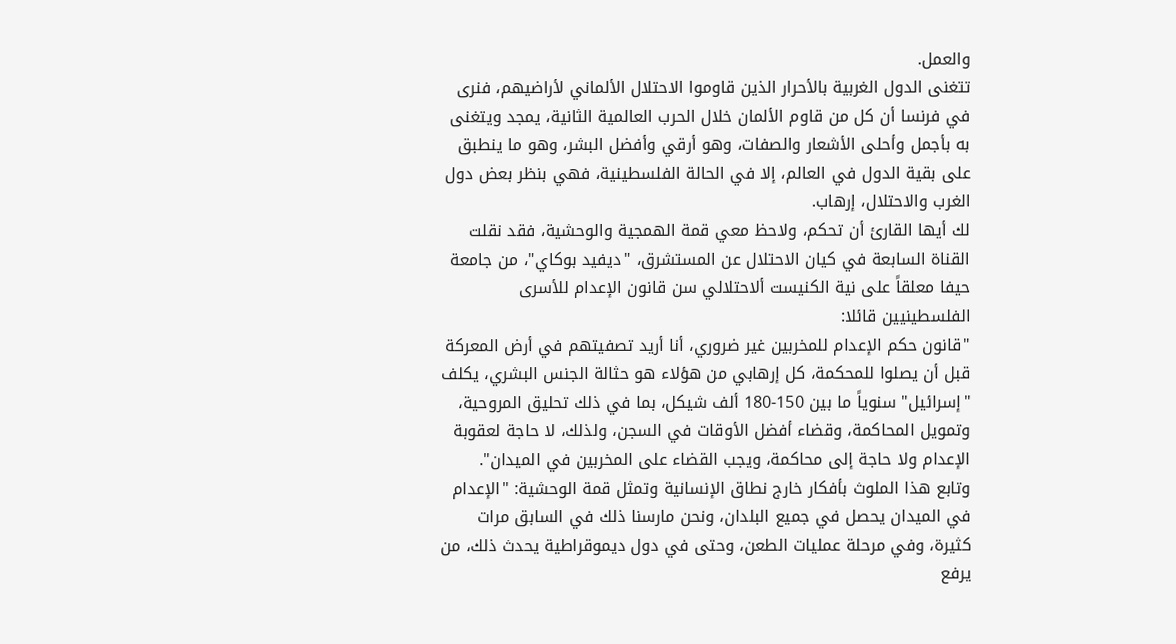والعمل.
تتغنى الدول الغربية بالأحرار الذين قاوموا الاحتلال الألماني لأراضيهم، فنرى في فرنسا أن كل من قاوم الألمان خلال الحرب العالمية الثانية، يمجد ويتغنى به بأجمل وأحلى الأشعار والصفات، وهو أرقي وأفضل البشر، وهو ما ينطبق على بقية الدول في العالم، إلا في الحالة الفلسطينية، فهي بنظر بعض دول الغرب والاحتلال، إرهاب.
لك أيها القارئ أن تحكم، ولاحظ معي قمة الهمجية والوحشية، فقد نقلت القناة السابعة في كيان الاحتلال عن المستشرق، "ديفيد بوكاي"، من جامعة حيفا معلقاً على نية الكنيست ألاحتلالي سن قانون الإعدام للأسرى الفلسطينيين قائلا:
"قانون حكم الإعدام للمخربين غير ضروري، أنا أريد تصفيتهم في أرض المعركة قبل أن يصلوا للمحكمة، كل إرهابي من هؤلاء هو حثالة الجنس البشري، يكلف "إسرائيل" سنوياً ما بين 150-180 ألف شيكل، بما في ذلك تحليق المروحية، وتمويل المحاكمة، وقضاء أفضل الأوقات في السجن، ولذلك، لا حاجة لعقوبة الإعدام ولا حاجة إلى محاكمة، ويجب القضاء على المخربين في الميدان".
وتابع هذا الملوث بأفكار خارج نطاق الإنسانية وتمثل قمة الوحشية: "الإعدام في الميدان يحصل في جميع البلدان، ونحن مارسنا ذلك في السابق مرات كثيرة، وفي مرحلة عمليات الطعن، وحتى في دول ديموقراطية يحدث ذلك، من يرفع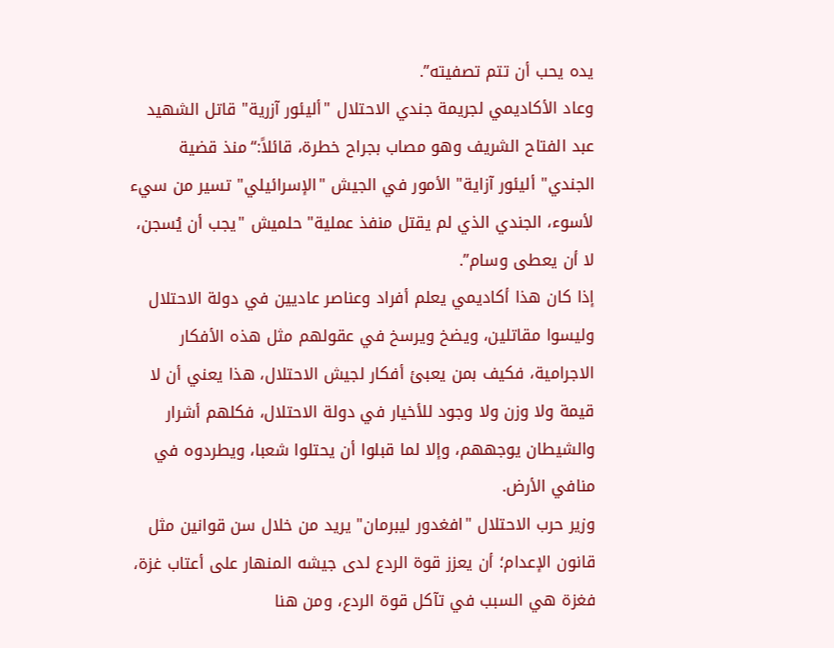يده يحب أن تتم تصفيته”.
وعاد الأكاديمي لجريمة جندي الاحتلال "أليئور آزرية" قاتل الشهيد عبد الفتاح الشريف وهو مصاب بجراح خطرة، قائلاً:“منذ قضية الجندي" أليئور آزاية" الأمور في الجيش "الإسرائيلي" تسير من سيء لأسوء، الجندي الذي لم يقتل منفذ عملية" حلميش "يجب أن يُسجن، لا أن يعطى وسام”.
إذا كان هذا أكاديمي يعلم أفراد وعناصر عاديين في دولة الاحتلال وليسوا مقاتلين، ويضخ ويرسخ في عقولهم مثل هذه الأفكار الاجرامية، فكيف بمن يعبئ أفكار لجيش الاحتلال، هذا يعني أن لا قيمة ولا وزن ولا وجود للأخيار في دولة الاحتلال، فكلهم أشرار والشيطان يوجههم، وإلا لما قبلوا أن يحتلوا شعبا، ويطردوه في منافي الأرض.
وزير حرب الاحتلال "افغدور ليبرمان" يريد من خلال سن قوانين مثل قانون الإعدام؛ أن يعزز قوة الردع لدى جيشه المنهار على أعتاب غزة، فغزة هي السبب في تآكل قوة الردع، ومن هنا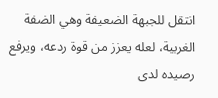انتقل للجبهة الضعيفة وهي الضفة الغربية، لعله يعزز من قوة ردعه، ويرفع رصيده لدى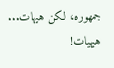جمهوره، لكن هيهات... هيهيات!